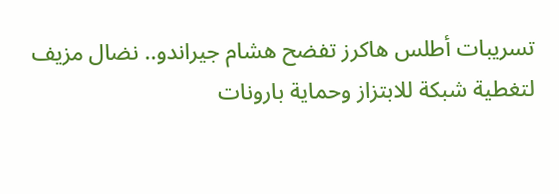تسريبات أطلس هاكرز تفضح هشام جيراندو.. نضال مزيف لتغطية شبكة للابتزاز وحماية بارونات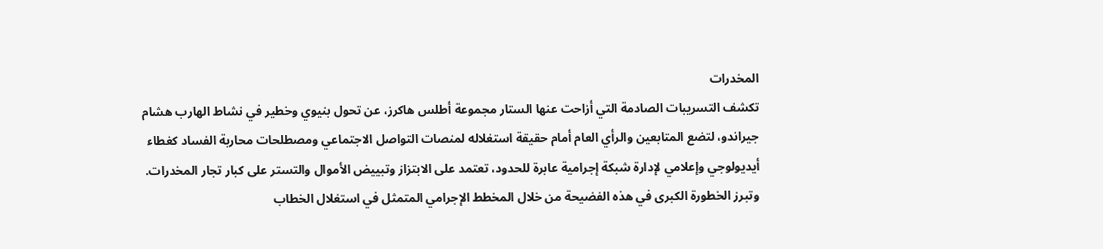المخدرات
تكشف التسريبات الصادمة التي أزاحت عنها الستار مجموعة أطلس هاكرز، عن تحول بنيوي وخطير في نشاط الهارب هشام جيراندو، لتضع المتابعين والرأي العام أمام حقيقة استغلاله لمنصات التواصل الاجتماعي ومصطلحات محاربة الفساد كغطاء أيديولوجي وإعلامي لإدارة شبكة إجرامية عابرة للحدود، تعتمد على الابتزاز وتبييض الأموال والتستر على كبار تجار المخدرات.
وتبرز الخطورة الكبرى في هذه الفضيحة من خلال المخطط الإجرامي المتمثل في استغلال الخطاب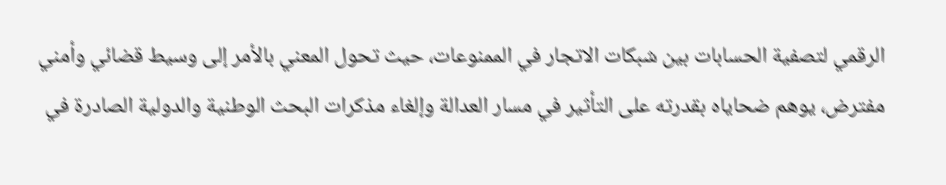الرقمي لتصفية الحسابات بين شبكات الاتجار في الممنوعات، حيث تحول المعني بالأمر إلى وسيط قضائي وأمني مفترض، يوهم ضحاياه بقدرته على التأثير في مسار العدالة وإلغاء مذكرات البحث الوطنية والدولية الصادرة في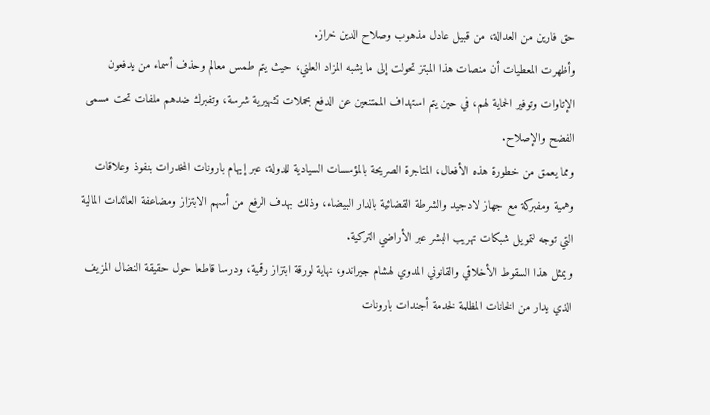حق فارين من العدالة، من قبيل عادل مذهوب وصلاح الدين خراز.
وأظهرت المعطيات أن منصات هذا المبتز تحولت إلى ما يشبه المزاد العلني، حيث يتم طمس معالم وحذف أسماء من يدفعون الإتاوات وتوفير الحماية لهم، في حين يتم استهداف الممتنعين عن الدفع بحملات تشهيرية شرسة، وتفبرك ضدهم ملفات تحت مسمى الفضح والإصلاح.
ومما يعمق من خطورة هذه الأفعال، المتاجرة الصريحة بالمؤسسات السيادية للدولة، عبر إيهام بارونات المخدرات بنفوذ وعلاقات وهمية ومفبركة مع جهاز لادجيد والشرطة القضائية بالدار البيضاء، وذلك بهدف الرفع من أسهم الابتزاز ومضاعفة العائدات المالية التي توجه لتمويل شبكات تهريب البشر عبر الأراضي التركية.
ويمثل هذا السقوط الأخلاقي والقانوني المدوي لهشام جيراندو، نهاية لورقة ابتزاز رقمية، ودرسا قاطعا حول حقيقة النضال المزيف الذي يدار من الخانات المظلمة لخدمة أجندات بارونات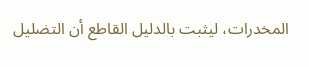المخدرات، ليثبت بالدليل القاطع أن التضليل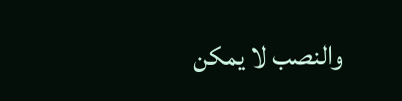والنصب لا يمكن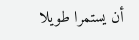أن يستمرا طويلا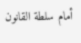أمام سلطة القانون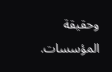وحقيقة المؤسسات.